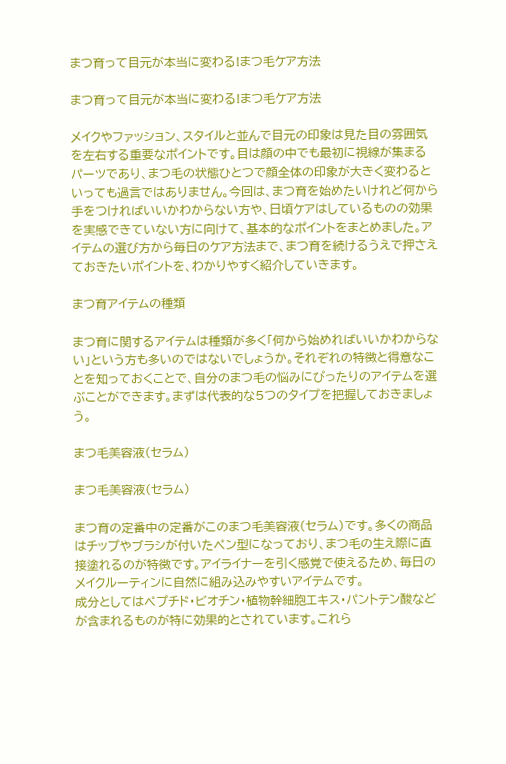まつ育って目元が本当に変わる!まつ毛ケア方法

まつ育って目元が本当に変わる!まつ毛ケア方法

メイクやファッション、スタイルと並んで目元の印象は見た目の雰囲気を左右する重要なポイントです。目は顔の中でも最初に視線が集まるパーツであり、まつ毛の状態ひとつで顔全体の印象が大きく変わるといっても過言ではありません。今回は、まつ育を始めたいけれど何から手をつければいいかわからない方や、日頃ケアはしているものの効果を実感できていない方に向けて、基本的なポイントをまとめました。アイテムの選び方から毎日のケア方法まで、まつ育を続けるうえで押さえておきたいポイントを、わかりやすく紹介していきます。

まつ育アイテムの種類

まつ育に関するアイテムは種類が多く「何から始めればいいかわからない」という方も多いのではないでしょうか。それぞれの特徴と得意なことを知っておくことで、自分のまつ毛の悩みにぴったりのアイテムを選ぶことができます。まずは代表的な5つのタイプを把握しておきましょう。

まつ毛美容液(セラム)

まつ毛美容液(セラム)

まつ育の定番中の定番がこのまつ毛美容液(セラム)です。多くの商品はチップやブラシが付いたペン型になっており、まつ毛の生え際に直接塗れるのが特徴です。アイライナーを引く感覚で使えるため、毎日のメイクルーティンに自然に組み込みやすいアイテムです。
成分としてはペプチド・ビオチン・植物幹細胞エキス・パントテン酸などが含まれるものが特に効果的とされています。これら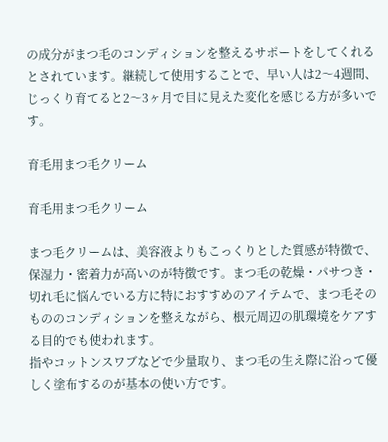の成分がまつ毛のコンディションを整えるサポートをしてくれるとされています。継続して使用することで、早い人は2〜4週間、じっくり育てると2〜3ヶ月で目に見えた変化を感じる方が多いです。

育毛用まつ毛クリーム

育毛用まつ毛クリーム

まつ毛クリームは、美容液よりもこっくりとした質感が特徴で、保湿力・密着力が高いのが特徴です。まつ毛の乾燥・パサつき・切れ毛に悩んでいる方に特におすすめのアイテムで、まつ毛そのもののコンディションを整えながら、根元周辺の肌環境をケアする目的でも使われます。
指やコットンスワブなどで少量取り、まつ毛の生え際に沿って優しく塗布するのが基本の使い方です。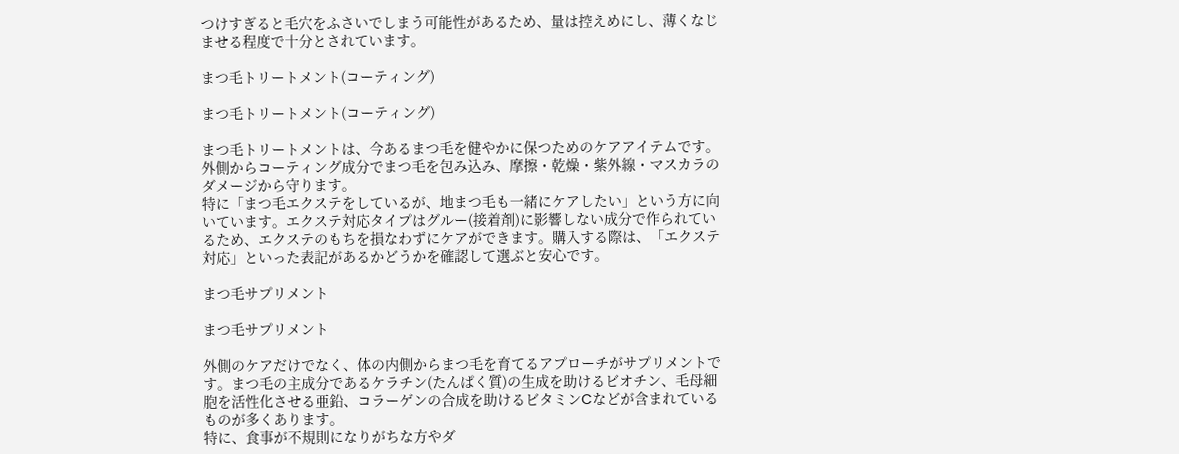つけすぎると毛穴をふさいでしまう可能性があるため、量は控えめにし、薄くなじませる程度で十分とされています。

まつ毛トリートメント(コーティング)

まつ毛トリートメント(コーティング)

まつ毛トリートメントは、今あるまつ毛を健やかに保つためのケアアイテムです。外側からコーティング成分でまつ毛を包み込み、摩擦・乾燥・紫外線・マスカラのダメージから守ります。
特に「まつ毛エクステをしているが、地まつ毛も一緒にケアしたい」という方に向いています。エクステ対応タイプはグルー(接着剤)に影響しない成分で作られているため、エクステのもちを損なわずにケアができます。購入する際は、「エクステ対応」といった表記があるかどうかを確認して選ぶと安心です。

まつ毛サプリメント

まつ毛サプリメント

外側のケアだけでなく、体の内側からまつ毛を育てるアプローチがサプリメントです。まつ毛の主成分であるケラチン(たんぱく質)の生成を助けるビオチン、毛母細胞を活性化させる亜鉛、コラーゲンの合成を助けるビタミンCなどが含まれているものが多くあります。
特に、食事が不規則になりがちな方やダ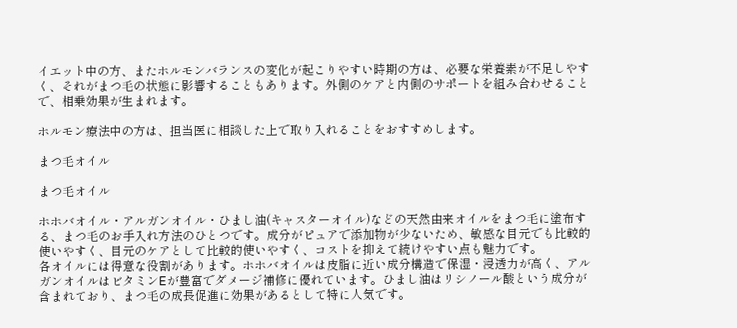イエット中の方、またホルモンバランスの変化が起こりやすい時期の方は、必要な栄養素が不足しやすく、それがまつ毛の状態に影響することもあります。外側のケアと内側のサポートを組み合わせることで、相乗効果が生まれます。

ホルモン療法中の方は、担当医に相談した上で取り入れることをおすすめします。

まつ毛オイル

まつ毛オイル

ホホバオイル・アルガンオイル・ひまし油(キャスターオイル)などの天然由来オイルをまつ毛に塗布する、まつ毛のお手入れ方法のひとつです。成分がピュアで添加物が少ないため、敏感な目元でも比較的使いやすく、目元のケアとして比較的使いやすく、コストを抑えて続けやすい点も魅力です。
各オイルには得意な役割があります。ホホバオイルは皮脂に近い成分構造で保湿・浸透力が高く、アルガンオイルはビタミンEが豊富でダメージ補修に優れています。ひまし油はリシノール酸という成分が含まれており、まつ毛の成長促進に効果があるとして特に人気です。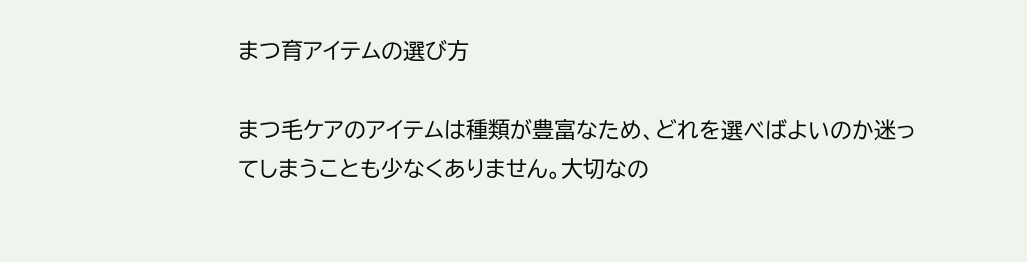まつ育アイテムの選び方

まつ毛ケアのアイテムは種類が豊富なため、どれを選べばよいのか迷ってしまうことも少なくありません。大切なの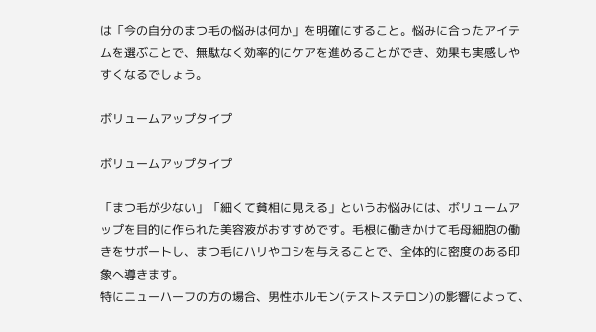は「今の自分のまつ毛の悩みは何か」を明確にすること。悩みに合ったアイテムを選ぶことで、無駄なく効率的にケアを進めることができ、効果も実感しやすくなるでしょう。

ボリュームアップタイプ

ボリュームアップタイプ

「まつ毛が少ない」「細くて貧相に見える」というお悩みには、ボリュームアップを目的に作られた美容液がおすすめです。毛根に働きかけて毛母細胞の働きをサポートし、まつ毛にハリやコシを与えることで、全体的に密度のある印象へ導きます。
特にニューハーフの方の場合、男性ホルモン(テストステロン)の影響によって、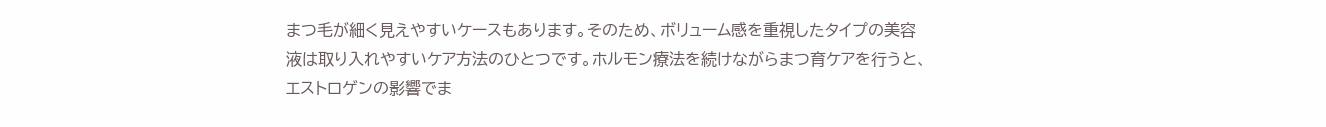まつ毛が細く見えやすいケースもあります。そのため、ボリューム感を重視したタイプの美容液は取り入れやすいケア方法のひとつです。ホルモン療法を続けながらまつ育ケアを行うと、エストロゲンの影響でま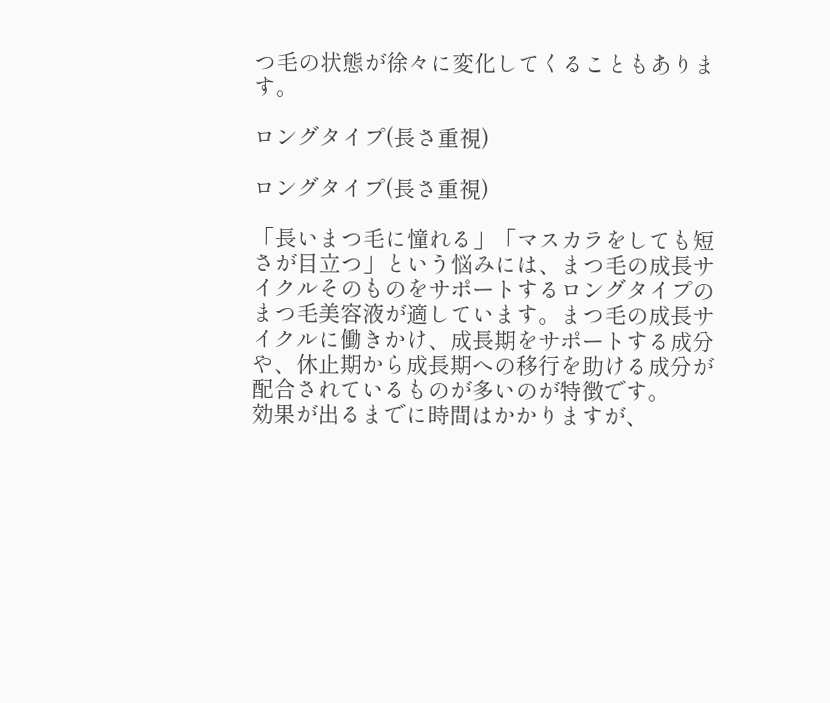つ毛の状態が徐々に変化してくることもあります。

ロングタイプ(長さ重視)

ロングタイプ(長さ重視)

「長いまつ毛に憧れる」「マスカラをしても短さが目立つ」という悩みには、まつ毛の成長サイクルそのものをサポートするロングタイプのまつ毛美容液が適しています。まつ毛の成長サイクルに働きかけ、成長期をサポートする成分や、休止期から成長期への移行を助ける成分が配合されているものが多いのが特徴です。
効果が出るまでに時間はかかりますが、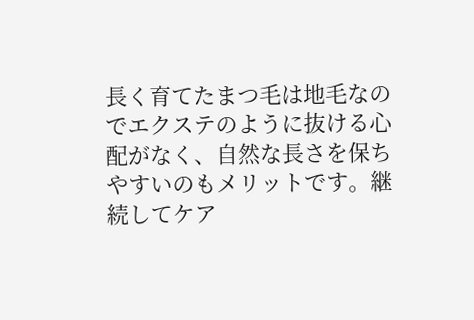長く育てたまつ毛は地毛なのでエクステのように抜ける心配がなく、自然な長さを保ちやすいのもメリットです。継続してケア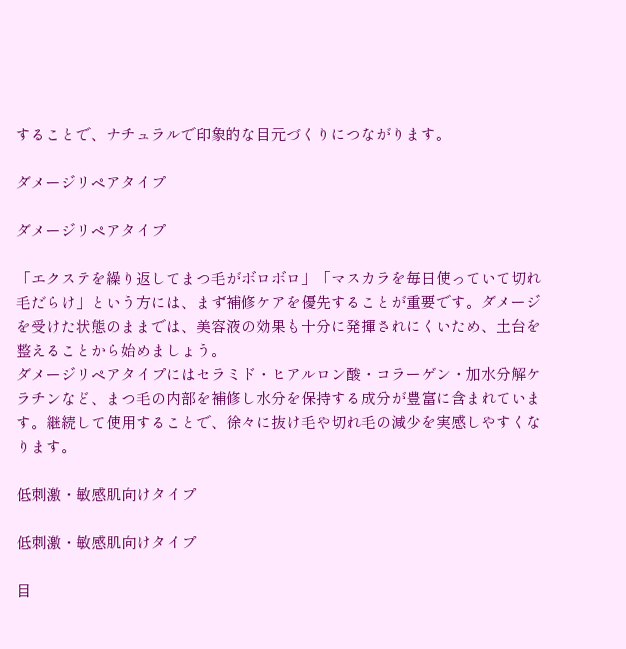することで、ナチュラルで印象的な目元づくりにつながります。

ダメージリペアタイプ

ダメージリペアタイプ

「エクステを繰り返してまつ毛がボロボロ」「マスカラを毎日使っていて切れ毛だらけ」という方には、まず補修ケアを優先することが重要です。ダメージを受けた状態のままでは、美容液の効果も十分に発揮されにくいため、土台を整えることから始めましょう。
ダメージリペアタイプにはセラミド・ヒアルロン酸・コラーゲン・加水分解ケラチンなど、まつ毛の内部を補修し水分を保持する成分が豊富に含まれています。継続して使用することで、徐々に抜け毛や切れ毛の減少を実感しやすくなります。

低刺激・敏感肌向けタイプ

低刺激・敏感肌向けタイプ

目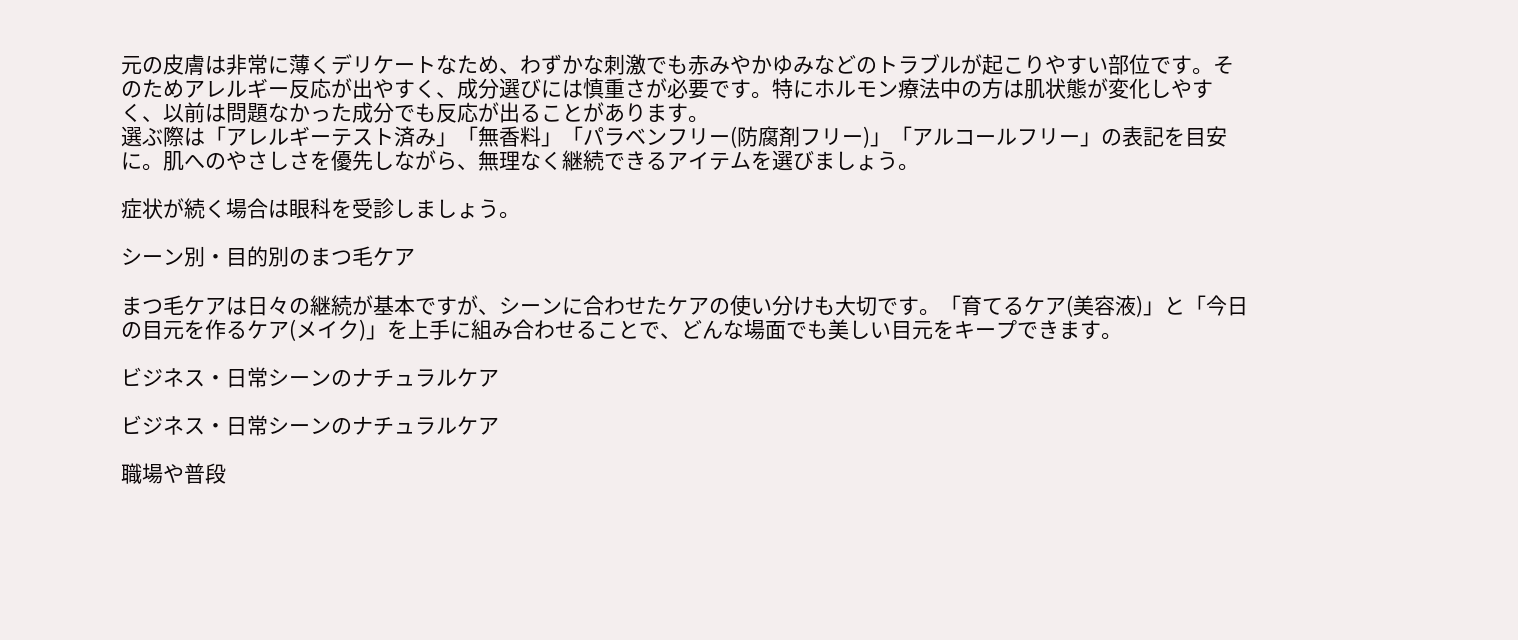元の皮膚は非常に薄くデリケートなため、わずかな刺激でも赤みやかゆみなどのトラブルが起こりやすい部位です。そのためアレルギー反応が出やすく、成分選びには慎重さが必要です。特にホルモン療法中の方は肌状態が変化しやすく、以前は問題なかった成分でも反応が出ることがあります。
選ぶ際は「アレルギーテスト済み」「無香料」「パラベンフリー(防腐剤フリー)」「アルコールフリー」の表記を目安に。肌へのやさしさを優先しながら、無理なく継続できるアイテムを選びましょう。

症状が続く場合は眼科を受診しましょう。

シーン別・目的別のまつ毛ケア

まつ毛ケアは日々の継続が基本ですが、シーンに合わせたケアの使い分けも大切です。「育てるケア(美容液)」と「今日の目元を作るケア(メイク)」を上手に組み合わせることで、どんな場面でも美しい目元をキープできます。

ビジネス・日常シーンのナチュラルケア

ビジネス・日常シーンのナチュラルケア

職場や普段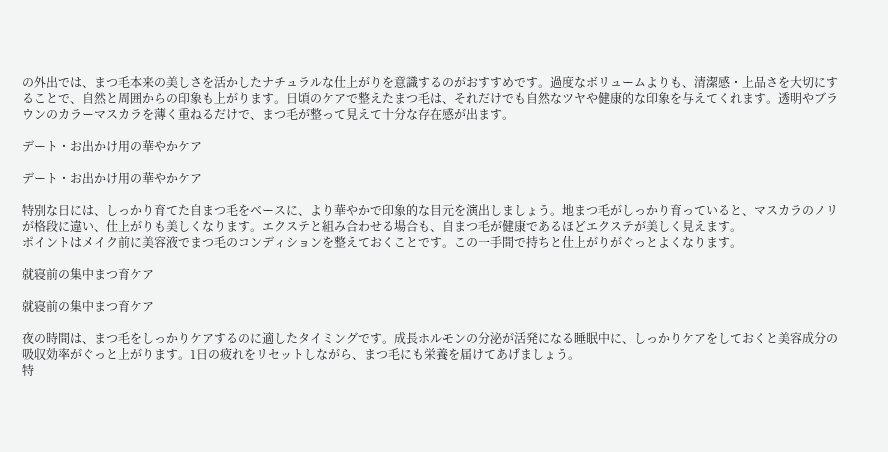の外出では、まつ毛本来の美しさを活かしたナチュラルな仕上がりを意識するのがおすすめです。過度なボリュームよりも、清潔感・上品さを大切にすることで、自然と周囲からの印象も上がります。日頃のケアで整えたまつ毛は、それだけでも自然なツヤや健康的な印象を与えてくれます。透明やブラウンのカラーマスカラを薄く重ねるだけで、まつ毛が整って見えて十分な存在感が出ます。

デート・お出かけ用の華やかケア

デート・お出かけ用の華やかケア

特別な日には、しっかり育てた自まつ毛をベースに、より華やかで印象的な目元を演出しましょう。地まつ毛がしっかり育っていると、マスカラのノリが格段に違い、仕上がりも美しくなります。エクステと組み合わせる場合も、自まつ毛が健康であるほどエクステが美しく見えます。
ポイントはメイク前に美容液でまつ毛のコンディションを整えておくことです。この一手間で持ちと仕上がりがぐっとよくなります。

就寝前の集中まつ育ケア

就寝前の集中まつ育ケア

夜の時間は、まつ毛をしっかりケアするのに適したタイミングです。成長ホルモンの分泌が活発になる睡眠中に、しっかりケアをしておくと美容成分の吸収効率がぐっと上がります。1日の疲れをリセットしながら、まつ毛にも栄養を届けてあげましょう。
特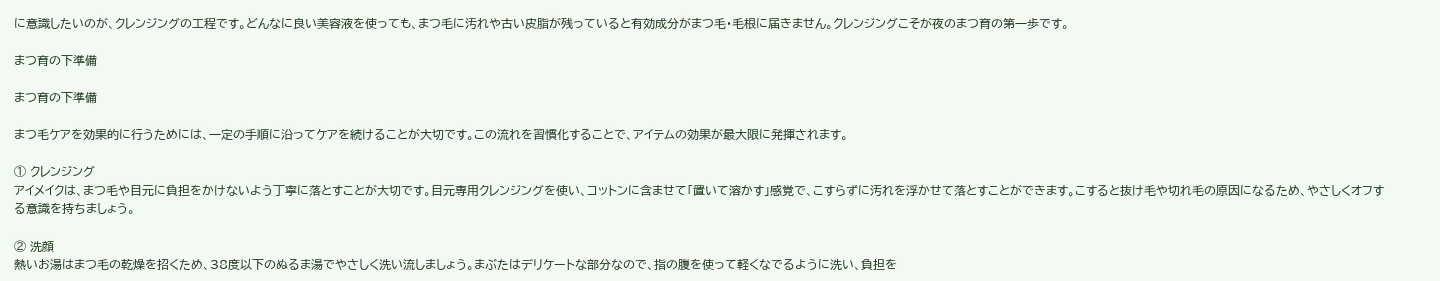に意識したいのが、クレンジングの工程です。どんなに良い美容液を使っても、まつ毛に汚れや古い皮脂が残っていると有効成分がまつ毛・毛根に届きません。クレンジングこそが夜のまつ育の第一歩です。

まつ育の下準備

まつ育の下準備

まつ毛ケアを効果的に行うためには、一定の手順に沿ってケアを続けることが大切です。この流れを習慣化することで、アイテムの効果が最大限に発揮されます。

① クレンジング
アイメイクは、まつ毛や目元に負担をかけないよう丁寧に落とすことが大切です。目元専用クレンジングを使い、コットンに含ませて「置いて溶かす」感覚で、こすらずに汚れを浮かせて落とすことができます。こすると抜け毛や切れ毛の原因になるため、やさしくオフする意識を持ちましょう。

② 洗顔
熱いお湯はまつ毛の乾燥を招くため、38度以下のぬるま湯でやさしく洗い流しましょう。まぶたはデリケートな部分なので、指の腹を使って軽くなでるように洗い、負担を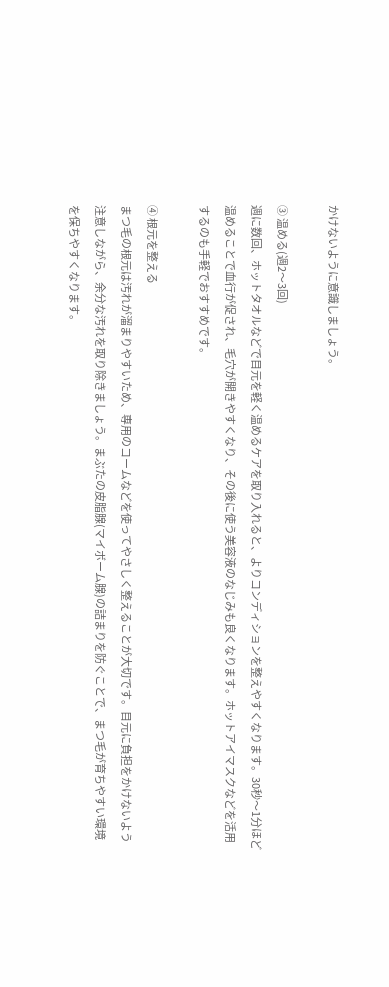かけないように意識しましょう。

③ 温める(週2〜3回)
週に数回、ホットタオルなどで目元を軽く温めるケアを取り入れると、よりコンディションを整えやすくなります。30秒〜1分ほど温めることで血行が促され、毛穴が開きやすくなり、その後に使う美容液のなじみも良くなります。ホットアイマスクなどを活用するのも手軽でおすすめです。

④ 根元を整える
まつ毛の根元は汚れが溜まりやすいため、専用のコームなどを使ってやさしく整えることが大切です。目元に負担をかけないよう注意しながら、余分な汚れを取り除きましょう。まぶたの皮脂腺(マイボーム腺)の詰まりを防ぐことで、まつ毛が育ちやすい環境を保ちやすくなります。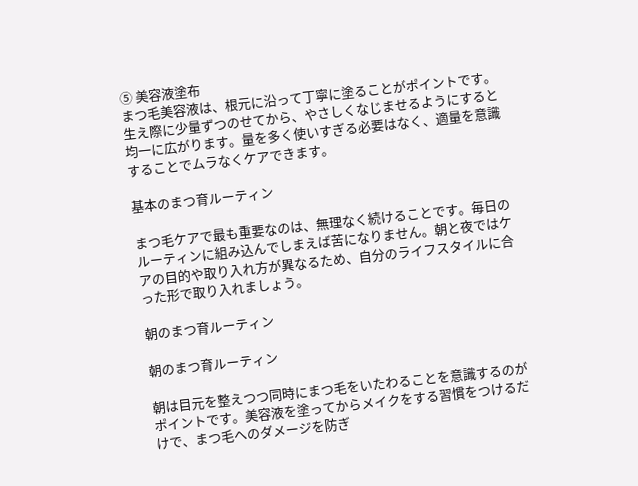⑤ 美容液塗布
まつ毛美容液は、根元に沿って丁寧に塗ることがポイントです。生え際に少量ずつのせてから、やさしくなじませるようにすると均一に広がります。量を多く使いすぎる必要はなく、適量を意識することでムラなくケアできます。

基本のまつ育ルーティン

まつ毛ケアで最も重要なのは、無理なく続けることです。毎日のルーティンに組み込んでしまえば苦になりません。朝と夜ではケアの目的や取り入れ方が異なるため、自分のライフスタイルに合った形で取り入れましょう。

朝のまつ育ルーティン

朝のまつ育ルーティン

朝は目元を整えつつ同時にまつ毛をいたわることを意識するのがポイントです。美容液を塗ってからメイクをする習慣をつけるだけで、まつ毛へのダメージを防ぎ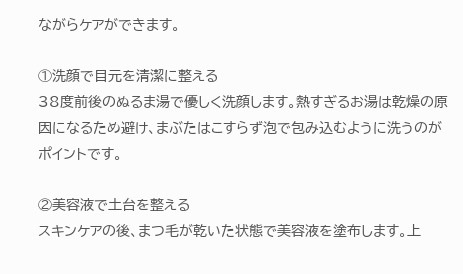ながらケアができます。

①洗顔で目元を清潔に整える
38度前後のぬるま湯で優しく洗顔します。熱すぎるお湯は乾燥の原因になるため避け、まぶたはこすらず泡で包み込むように洗うのがポイントです。

②美容液で土台を整える
スキンケアの後、まつ毛が乾いた状態で美容液を塗布します。上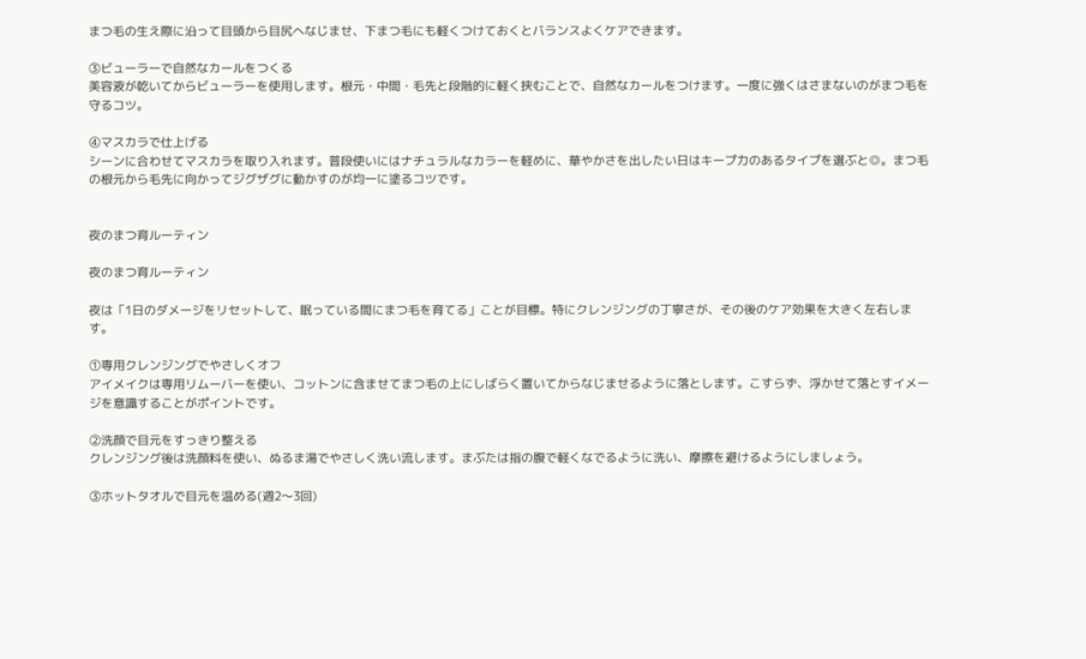まつ毛の生え際に沿って目頭から目尻へなじませ、下まつ毛にも軽くつけておくとバランスよくケアできます。

③ビューラーで自然なカールをつくる
美容液が乾いてからビューラーを使用します。根元・中間・毛先と段階的に軽く挟むことで、自然なカールをつけます。一度に強くはさまないのがまつ毛を守るコツ。

④マスカラで仕上げる
シーンに合わせてマスカラを取り入れます。普段使いにはナチュラルなカラーを軽めに、華やかさを出したい日はキープ力のあるタイプを選ぶと◎。まつ毛の根元から毛先に向かってジグザグに動かすのが均一に塗るコツです。


夜のまつ育ルーティン

夜のまつ育ルーティン

夜は「1日のダメージをリセットして、眠っている間にまつ毛を育てる」ことが目標。特にクレンジングの丁寧さが、その後のケア効果を大きく左右します。

①専用クレンジングでやさしくオフ
アイメイクは専用リムーバーを使い、コットンに含ませてまつ毛の上にしばらく置いてからなじませるように落とします。こすらず、浮かせて落とすイメージを意識することがポイントです。

②洗顔で目元をすっきり整える
クレンジング後は洗顔料を使い、ぬるま湯でやさしく洗い流します。まぶたは指の腹で軽くなでるように洗い、摩擦を避けるようにしましょう。

③ホットタオルで目元を温める(週2〜3回)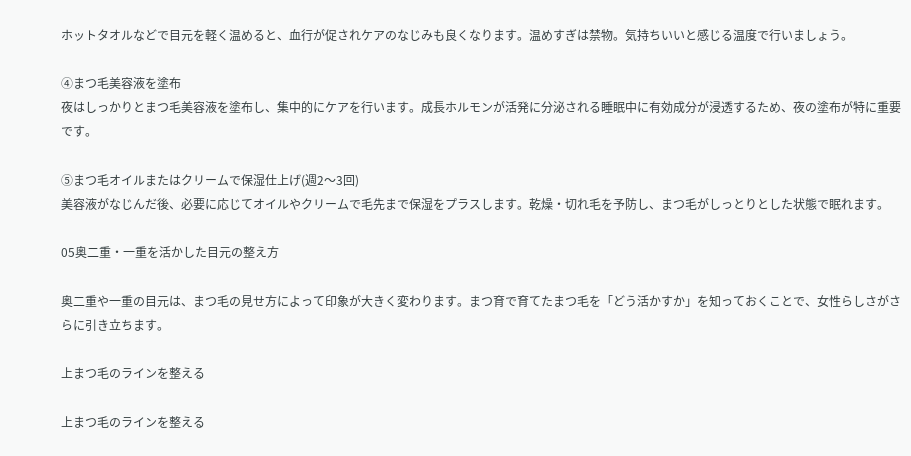ホットタオルなどで目元を軽く温めると、血行が促されケアのなじみも良くなります。温めすぎは禁物。気持ちいいと感じる温度で行いましょう。

④まつ毛美容液を塗布
夜はしっかりとまつ毛美容液を塗布し、集中的にケアを行います。成長ホルモンが活発に分泌される睡眠中に有効成分が浸透するため、夜の塗布が特に重要です。

⑤まつ毛オイルまたはクリームで保湿仕上げ(週2〜3回)
美容液がなじんだ後、必要に応じてオイルやクリームで毛先まで保湿をプラスします。乾燥・切れ毛を予防し、まつ毛がしっとりとした状態で眠れます。

05奥二重・一重を活かした目元の整え方

奥二重や一重の目元は、まつ毛の見せ方によって印象が大きく変わります。まつ育で育てたまつ毛を「どう活かすか」を知っておくことで、女性らしさがさらに引き立ちます。

上まつ毛のラインを整える

上まつ毛のラインを整える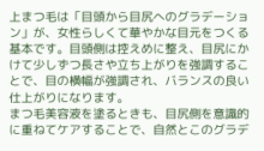上まつ毛は「目頭から目尻へのグラデーション」が、女性らしくて華やかな目元をつくる基本です。目頭側は控えめに整え、目尻にかけて少しずつ長さや立ち上がりを強調することで、目の横幅が強調され、バランスの良い仕上がりになります。
まつ毛美容液を塗るときも、目尻側を意識的に重ねてケアすることで、自然とこのグラデ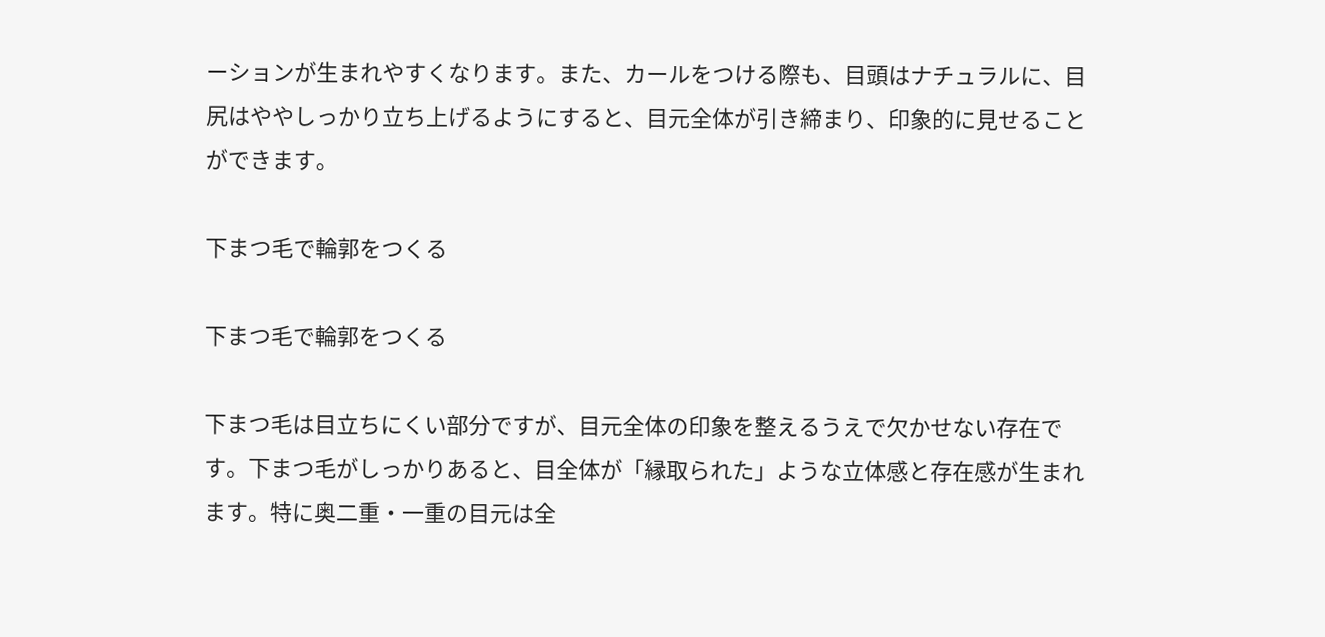ーションが生まれやすくなります。また、カールをつける際も、目頭はナチュラルに、目尻はややしっかり立ち上げるようにすると、目元全体が引き締まり、印象的に見せることができます。

下まつ毛で輪郭をつくる

下まつ毛で輪郭をつくる

下まつ毛は目立ちにくい部分ですが、目元全体の印象を整えるうえで欠かせない存在です。下まつ毛がしっかりあると、目全体が「縁取られた」ような立体感と存在感が生まれます。特に奥二重・一重の目元は全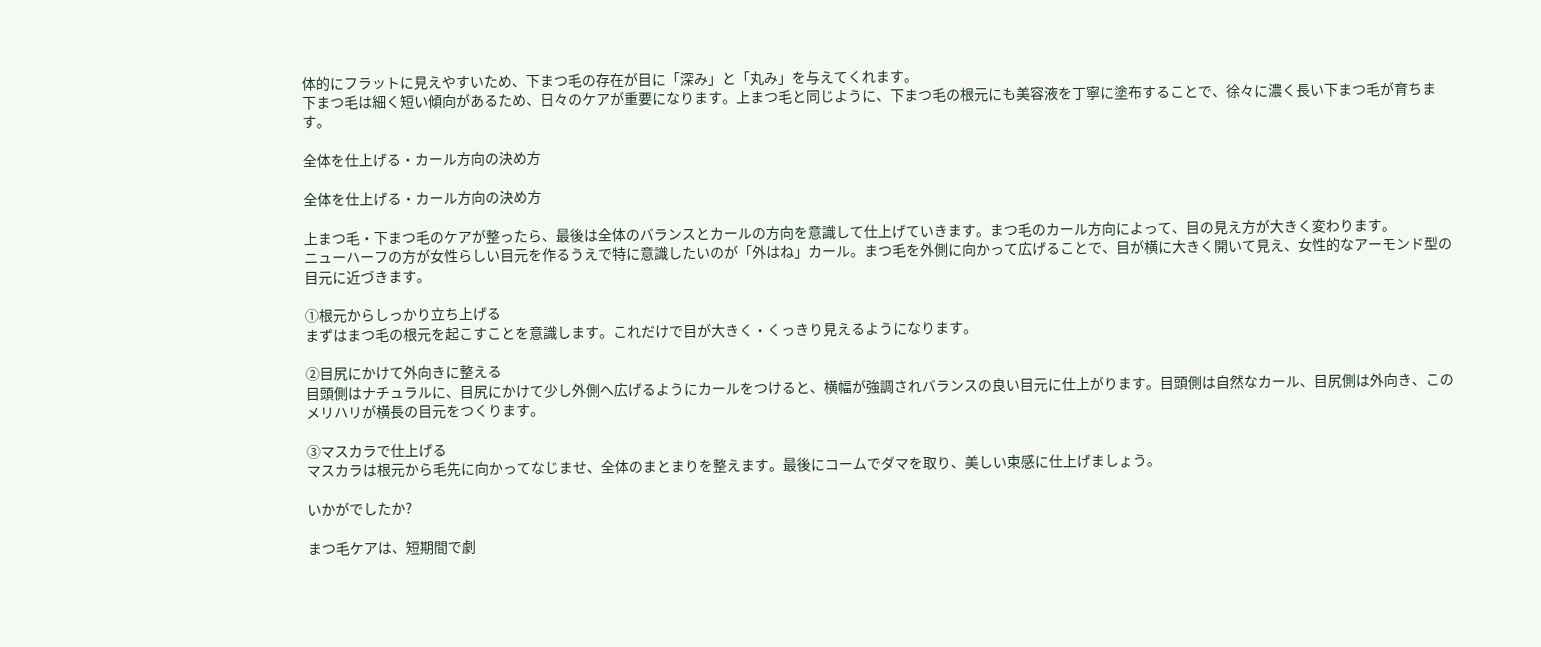体的にフラットに見えやすいため、下まつ毛の存在が目に「深み」と「丸み」を与えてくれます。
下まつ毛は細く短い傾向があるため、日々のケアが重要になります。上まつ毛と同じように、下まつ毛の根元にも美容液を丁寧に塗布することで、徐々に濃く長い下まつ毛が育ちます。

全体を仕上げる・カール方向の決め方

全体を仕上げる・カール方向の決め方

上まつ毛・下まつ毛のケアが整ったら、最後は全体のバランスとカールの方向を意識して仕上げていきます。まつ毛のカール方向によって、目の見え方が大きく変わります。
ニューハーフの方が女性らしい目元を作るうえで特に意識したいのが「外はね」カール。まつ毛を外側に向かって広げることで、目が横に大きく開いて見え、女性的なアーモンド型の目元に近づきます。

①根元からしっかり立ち上げる
まずはまつ毛の根元を起こすことを意識します。これだけで目が大きく・くっきり見えるようになります。

②目尻にかけて外向きに整える
目頭側はナチュラルに、目尻にかけて少し外側へ広げるようにカールをつけると、横幅が強調されバランスの良い目元に仕上がります。目頭側は自然なカール、目尻側は外向き、このメリハリが横長の目元をつくります。

③マスカラで仕上げる
マスカラは根元から毛先に向かってなじませ、全体のまとまりを整えます。最後にコームでダマを取り、美しい束感に仕上げましょう。

いかがでしたか?

まつ毛ケアは、短期間で劇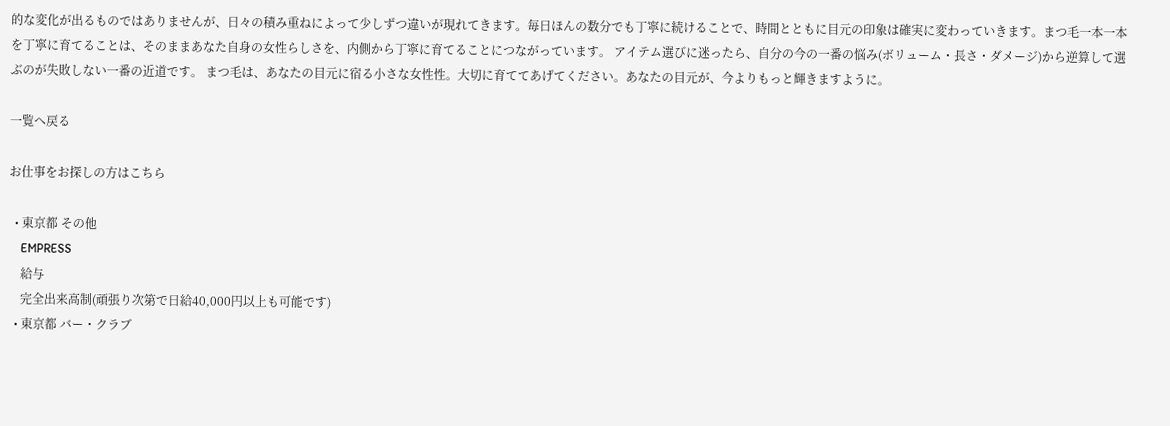的な変化が出るものではありませんが、日々の積み重ねによって少しずつ違いが現れてきます。毎日ほんの数分でも丁寧に続けることで、時間とともに目元の印象は確実に変わっていきます。まつ毛一本一本を丁寧に育てることは、そのままあなた自身の女性らしさを、内側から丁寧に育てることにつながっています。 アイテム選びに迷ったら、自分の今の一番の悩み(ボリューム・長さ・ダメージ)から逆算して選ぶのが失敗しない一番の近道です。 まつ毛は、あなたの目元に宿る小さな女性性。大切に育ててあげてください。あなたの目元が、今よりもっと輝きますように。

一覧へ戻る

お仕事をお探しの方はこちら

  • 東京都 その他
    EMPRESS
    給与
    完全出来高制(頑張り次第で日給40,000円以上も可能です)
  • 東京都 バー・クラブ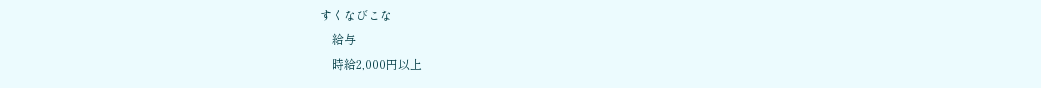すくなびこな
    給与
    時給2,000円以上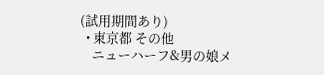(試用期間あり)
  • 東京都 その他
    ニューハーフ&男の娘メ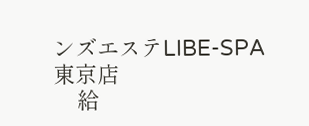ンズエステLIBE-SPA東京店
    給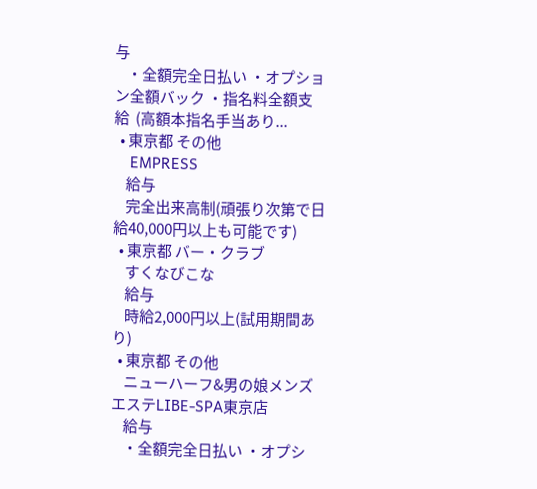与
    ・全額完全日払い ・オプション全額バック ・指名料全額支給  (高額本指名手当あり...
  • 東京都 その他
    EMPRESS
    給与
    完全出来高制(頑張り次第で日給40,000円以上も可能です)
  • 東京都 バー・クラブ
    すくなびこな
    給与
    時給2,000円以上(試用期間あり)
  • 東京都 その他
    ニューハーフ&男の娘メンズエステLIBE-SPA東京店
    給与
    ・全額完全日払い ・オプシ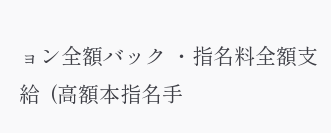ョン全額バック ・指名料全額支給  (高額本指名手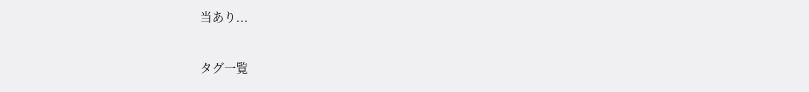当あり...

タグ一覧